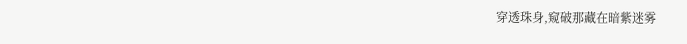穿透珠身,窥破那藏在暗紫迷雾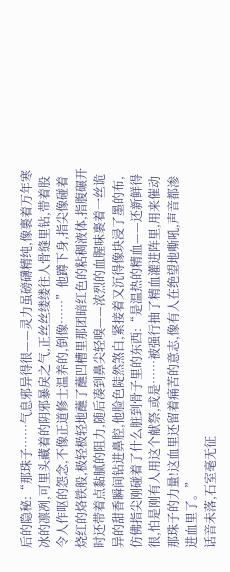后的隐秘:“那珠子……气息邪异得很——灵力虽磅礴精纯,像裹着万年寒冰的凛冽,可里头藏着的阴邪暴戾之气,正丝丝缕缕往人骨缝里钻,带着股令人作呕的怨念,不像正道修士温养的,倒像……”他蹲下身,指尖像碰着烧红的烙铁般,极轻极轻地蘸了蘸凹槽里那团暗红色的粘稠液体,指腹碾开时还带着点黏腻的阻力,随后凑到鼻尖轻嗅——浓烈的血腥味裹着一丝诡异的甜香瞬间钻进鼻腔,他脸色陡然煞白,紧接着又沉得像块浸了墨的布,仿佛指尖刚碰着了什么脏到骨子里的东西:“是温热的精血——还新鲜得很,怕是刚有人用这个献祭,或是……被强行抽了精血灌进阵里,用来催动那珠子的力量!这血里还留着痛苦的意志,像有人在绝望地嘶吼,声音都渗进血里了。”
话音未落,石室毫无征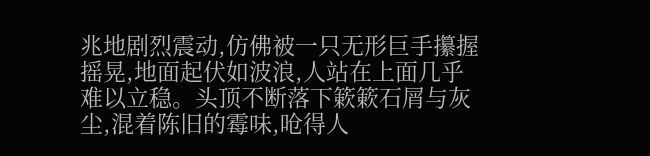兆地剧烈震动,仿佛被一只无形巨手攥握摇晃,地面起伏如波浪,人站在上面几乎难以立稳。头顶不断落下簌簌石屑与灰尘,混着陈旧的霉味,呛得人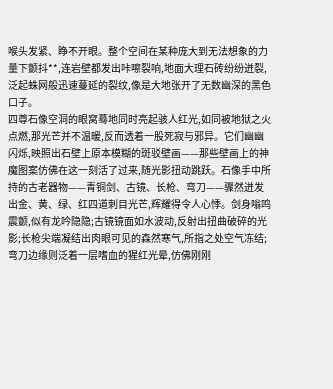喉头发紧、睁不开眼。整个空间在某种庞大到无法想象的力量下颤抖**,连岩壁都发出咔嚓裂响,地面大理石砖纷纷迸裂,泛起蛛网般迅速蔓延的裂纹,像是大地张开了无数幽深的黑色口子。
四尊石像空洞的眼窝蓦地同时亮起骇人红光,如同被地狱之火点燃,那光芒并不温暖,反而透着一股死寂与邪异。它们幽幽闪烁,映照出石壁上原本模糊的斑驳壁画——那些壁画上的神魔图案仿佛在这一刻活了过来,随光影扭动跳跃。石像手中所持的古老器物——青铜剑、古镜、长枪、弯刀——骤然迸发出金、黄、绿、红四道刺目光芒,辉耀得令人心悸。剑身嗡鸣震颤,似有龙吟隐隐;古镜镜面如水波动,反射出扭曲破碎的光影;长枪尖端凝结出肉眼可见的森然寒气,所指之处空气冻结;弯刀边缘则泛着一层嗜血的猩红光晕,仿佛刚刚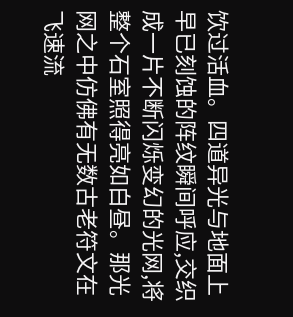饮过活血。四道异光与地面上早已刻蚀的阵纹瞬间呼应,交织成一片不断闪烁变幻的光网,将整个石室照得亮如白昼。那光网之中仿佛有无数古老符文在飞速流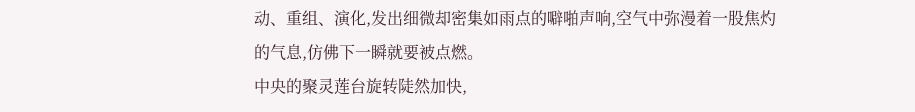动、重组、演化,发出细微却密集如雨点的噼啪声响,空气中弥漫着一股焦灼的气息,仿佛下一瞬就要被点燃。
中央的聚灵莲台旋转陡然加快,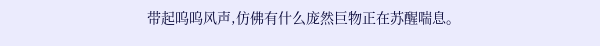带起呜呜风声,仿佛有什么庞然巨物正在苏醒喘息。